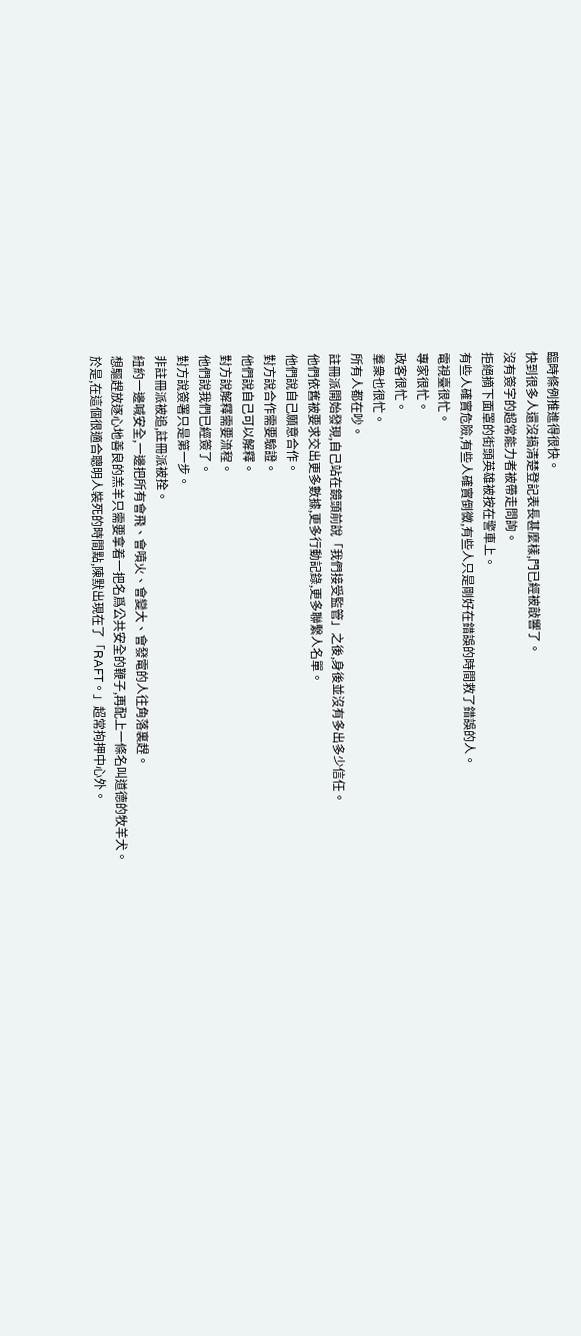臨時條例推進得很快。
快到很多人還沒搞清楚登記表長甚麼樣,門已經被敲響了。
沒有簽字的超常能力者被帶走問詢。
拒絕摘下面罩的街頭英雄被按在警車上。
有些人確實危險,有些人確實倒黴,有些人只是剛好在錯誤的時間救了錯誤的人。
電視臺很忙。
專家很忙。
政客很忙。
羣衆也很忙。
所有人都在吵。
註冊派開始發現,自己站在鏡頭前說「我們接受監管」之後,身後並沒有多出多少信任。
他們依舊被要求交出更多數據,更多行動記錄,更多聯繫人名單。
他們說自己願意合作。
對方說合作需要驗證。
他們說自己可以解釋。
對方說解釋需要流程。
他們說我們已經簽了。
對方說簽署只是第一步。
非註冊派被追,註冊派被拴。
紐約一邊喊安全,一邊把所有會飛、會噴火、會變大、會發電的人往角落裏趕。
想驅趕放逐心地善良的羔羊只需要拿着一把名爲公共安全的鞭子,再配上一條名叫道德的牧羊犬。
於是,在這個很適合聰明人裝死的時間點,陳默出現在了「RAFT。」超常拘押中心外。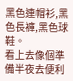黑色連帽衫,黑色長褲,黑色球鞋。
看上去像個準備半夜去便利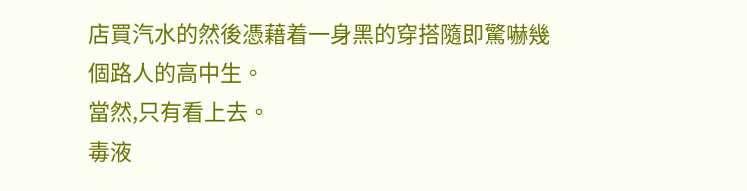店買汽水的然後憑藉着一身黑的穿搭隨即驚嚇幾個路人的高中生。
當然,只有看上去。
毒液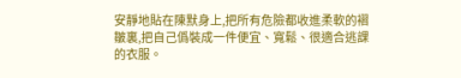安靜地貼在陳默身上,把所有危險都收進柔軟的褶皺裏,把自己僞裝成一件便宜、寬鬆、很適合逃課的衣服。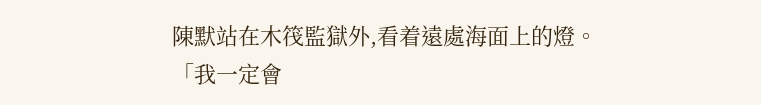陳默站在木筏監獄外,看着遠處海面上的燈。
「我一定會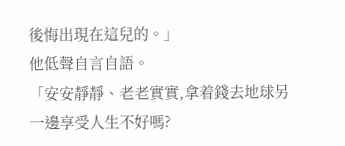後悔出現在這兒的。」
他低聲自言自語。
「安安靜靜、老老實實,拿着錢去地球另一邊享受人生不好嗎?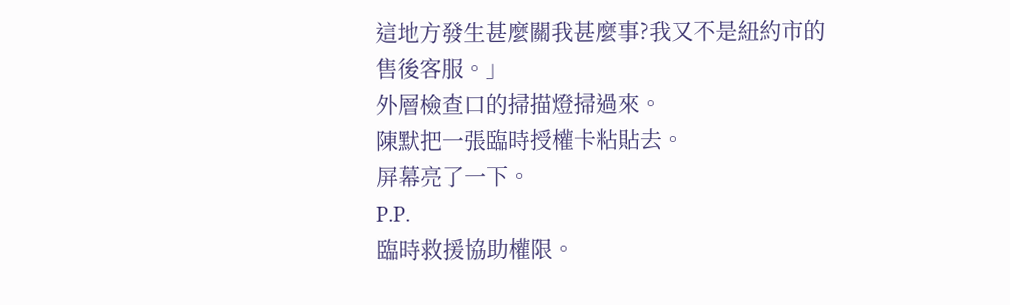這地方發生甚麼關我甚麼事?我又不是紐約市的售後客服。」
外層檢查口的掃描燈掃過來。
陳默把一張臨時授權卡粘貼去。
屏幕亮了一下。
P.P.
臨時救援協助權限。